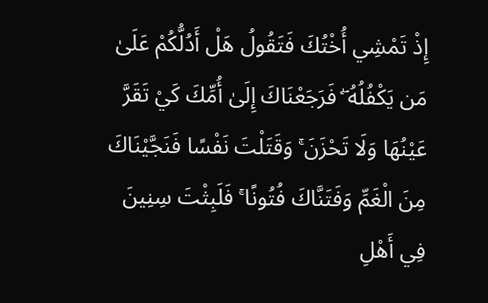إِذْ تَمْشِي أُخْتُكَ فَتَقُولُ هَلْ أَدُلُّكُمْ عَلَىٰ مَن يَكْفُلُهُ ۖ فَرَجَعْنَاكَ إِلَىٰ أُمِّكَ كَيْ تَقَرَّ عَيْنُهَا وَلَا تَحْزَنَ ۚ وَقَتَلْتَ نَفْسًا فَنَجَّيْنَاكَ مِنَ الْغَمِّ وَفَتَنَّاكَ فُتُونًا ۚ فَلَبِثْتَ سِنِينَ فِي أَهْلِ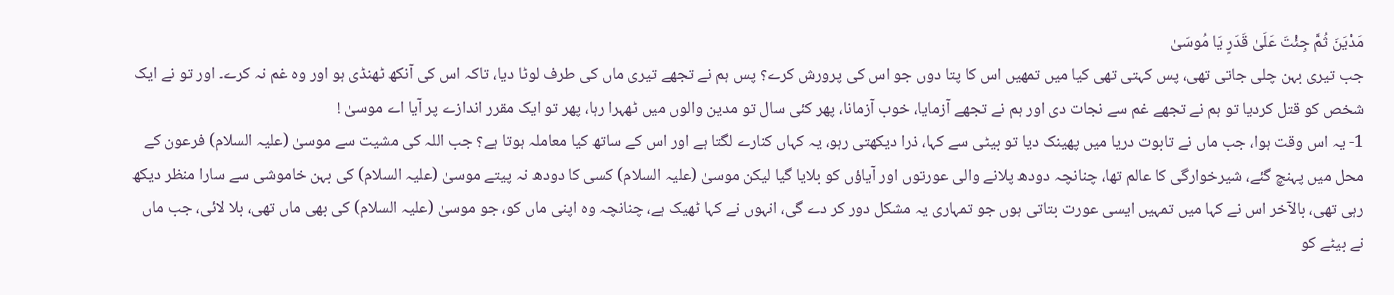مَدْيَنَ ثُمَّ جِئْتَ عَلَىٰ قَدَرٍ يَا مُوسَىٰ
جب تیری بہن چلی جاتی تھی، پس کہتی تھی کیا میں تمھیں اس کا پتا دوں جو اس کی پرورش کرے؟ پس ہم نے تجھے تیری ماں کی طرف لوٹا دیا، تاکہ اس کی آنکھ ٹھنڈی ہو اور وہ غم نہ کرے۔ اور تو نے ایک شخص کو قتل کردیا تو ہم نے تجھے غم سے نجات دی اور ہم نے تجھے آزمایا، خوب آزمانا، پھر کئی سال تو مدین والوں میں ٹھہرا رہا، پھر تو ایک مقرر اندازے پر آیا اے موسیٰ !
1- یہ اس وقت ہوا، جب ماں نے تابوت دریا میں پھینک دیا تو بیٹی سے کہا، ذرا دیکھتی رہو، یہ کہاں کنارے لگتا ہے اور اس کے ساتھ کیا معاملہ ہوتا ہے؟ جب اللہ کی مشیت سے موسیٰ (عليہ السلام) فرعون کے محل میں پہنچ گئے، شیرخوارگی کا عالم تھا، چنانچہ دودھ پلانے والی عورتوں اور آیاؤں کو بلایا گیا لیکن موسیٰ (عليہ السلام) کسی کا دودھ نہ پیتے موسیٰ (عليہ السلام) کی بہن خاموشی سے سارا منظر دیکھ رہی تھی، بالآخر اس نے کہا میں تمہیں ایسی عورت بتاتی ہوں جو تمہاری یہ مشکل دور کر دے گی، انہوں نے کہا ٹھیک ہے، چنانچہ وہ اپنی ماں کو، جو موسیٰ (عليہ السلام) کی بھی ماں تھی، بلا لائی، جب ماں نے بیٹے کو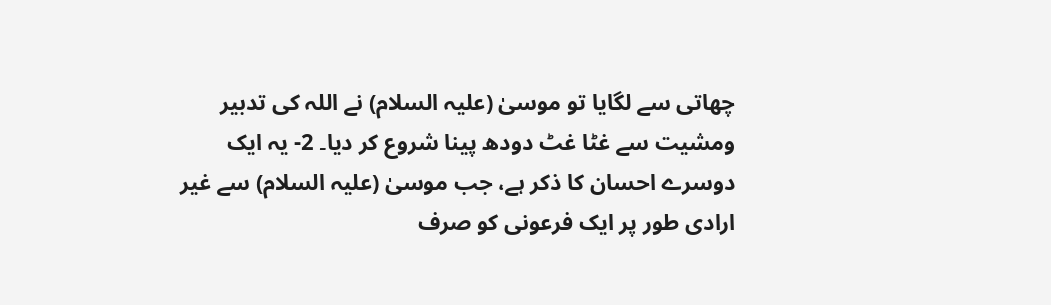چھاتی سے لگایا تو موسیٰ (عليہ السلام) نے اللہ کی تدبیر ومشیت سے غٹا غٹ دودھ پینا شروع کر دیا۔ 2- یہ ایک دوسرے احسان کا ذکر ہے، جب موسیٰ (عليہ السلام) سے غیر ارادی طور پر ایک فرعونی کو صرف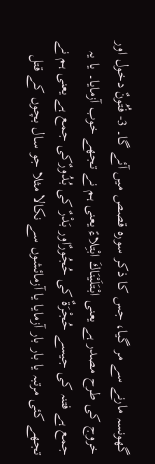گھونسہ مارنے سے مر گیا، جس کا ذکر سورہ قصص میں آئے گا۔ 3- فُتُونٌ دخول اور خروج کی طرح مصدر ہے یعنی ابْتَلَيْنَاكَ ابْتِلاءً یعنی ہم نے تجھے خوب آزمایا۔ یا یہ جمع ہے فتنہ کی جیسے حُجْرَةٌ کی حُجُورٌاور بَدْرٌ کی بُدُورٌکی جمع ہے یعنی ہم نے تجھے کئی مرتبہ یا بار بار آزمایا یا آزمائشوں سے نکالا مثلا جو سال بچوں کے قتل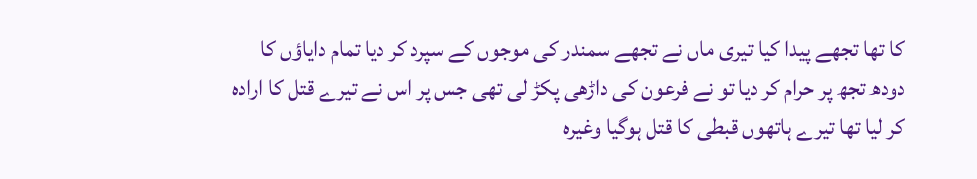کا تھا تجھے پیدا کیا تیری ماں نے تجھے سمندر کی موجوں کے سپرد کر دیا تمام دایاؤں کا دودھ تجھ پر حرام کر دیا تو نے فرعون کی داڑھی پکڑ لی تھی جس پر اس نے تیرے قتل کا ارادہ کر لیا تھا تیرے ہاتھوں قبطی کا قتل ہوگیا وغیرہ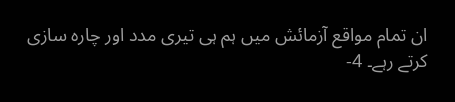ان تمام مواقع آزمائش میں ہم ہی تیری مدد اور چارہ سازی کرتے رہے۔ 4-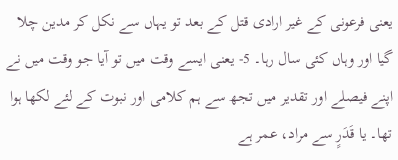یعنی فرعونی کے غیر ارادی قتل کے بعد تو یہاں سے نکل کر مدین چلا گیا اور وہاں کئی سال رہا۔ 5- یعنی ایسے وقت میں تو آیا جو وقت میں نے اپنے فیصلے اور تقدیر میں تجھ سے ہم کلامی اور نبوت کے لئے لکھا ہوا تھا۔ یا قَدَرٍ سے مراد، عمر ہے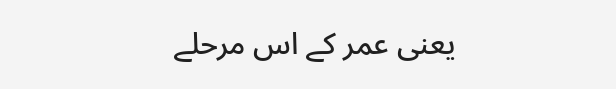یعنی عمر کے اس مرحلے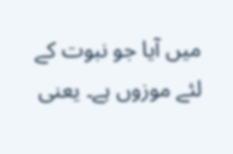میں آیا جو نبوت کے لئے موزوں ہے۔ یعنی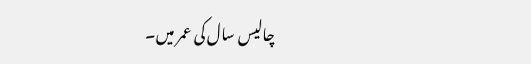چالیس سال کی عمر میں۔